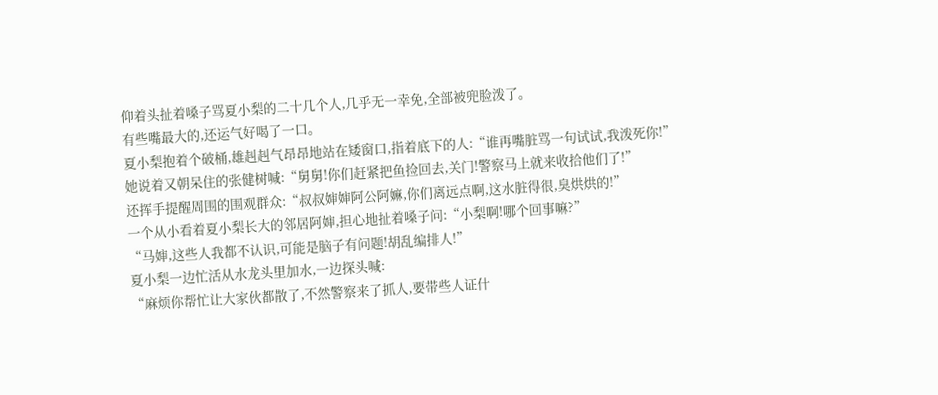仰着头扯着嗓子骂夏小梨的二十几个人,几乎无一幸免,全部被兜脸泼了。
有些嘴最大的,还运气好喝了一口。
夏小梨抱着个破桶,雄赳赳气昂昂地站在矮窗口,指着底下的人:“谁再嘴脏骂一句试试,我泼死你!”
她说着又朝呆住的张健树喊:“舅舅!你们赶紧把鱼捡回去,关门!警察马上就来收拾他们了!”
还挥手提醒周围的围观群众:“叔叔婶婶阿公阿嫲,你们离远点啊,这水脏得很,臭烘烘的!”
一个从小看着夏小梨长大的邻居阿婶,担心地扯着嗓子问:“小梨啊!哪个回事嘛?”
“马婶,这些人我都不认识,可能是脑子有问题!胡乱编排人!”
夏小梨一边忙活从水龙头里加水,一边探头喊:
“麻烦你帮忙让大家伙都散了,不然警察来了抓人,要带些人证什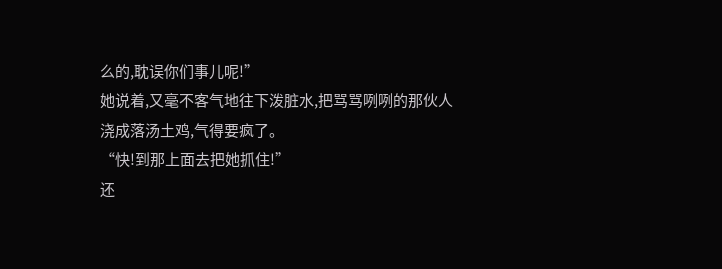么的,耽误你们事儿呢!”
她说着,又毫不客气地往下泼脏水,把骂骂咧咧的那伙人浇成落汤土鸡,气得要疯了。
“快!到那上面去把她抓住!”
还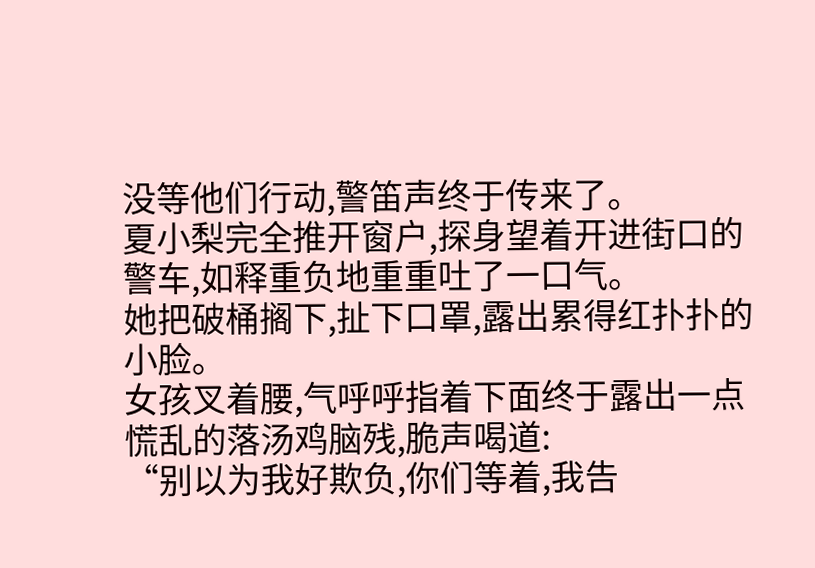没等他们行动,警笛声终于传来了。
夏小梨完全推开窗户,探身望着开进街口的警车,如释重负地重重吐了一口气。
她把破桶搁下,扯下口罩,露出累得红扑扑的小脸。
女孩叉着腰,气呼呼指着下面终于露出一点慌乱的落汤鸡脑残,脆声喝道:
“别以为我好欺负,你们等着,我告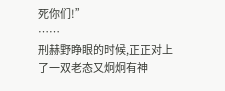死你们!”
……
刑赫野睁眼的时候,正正对上了一双老态又炯炯有神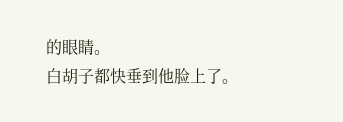的眼睛。
白胡子都快垂到他脸上了。